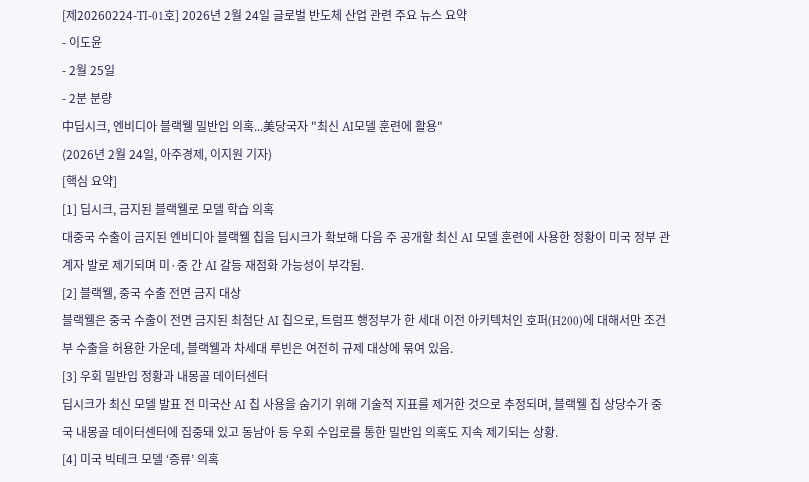[제20260224-TI-01호] 2026년 2월 24일 글로벌 반도체 산업 관련 주요 뉴스 요약
- 이도윤
- 2월 25일
- 2분 분량
中딥시크, 엔비디아 블랙웰 밀반입 의혹...美당국자 "최신 AI모델 훈련에 활용"
(2026년 2월 24일, 아주경제, 이지원 기자)
[핵심 요약]
[1] 딥시크, 금지된 블랙웰로 모델 학습 의혹
대중국 수출이 금지된 엔비디아 블랙웰 칩을 딥시크가 확보해 다음 주 공개할 최신 AI 모델 훈련에 사용한 정황이 미국 정부 관계자 발로 제기되며 미·중 간 AI 갈등 재점화 가능성이 부각됨.
[2] 블랙웰, 중국 수출 전면 금지 대상
블랙웰은 중국 수출이 전면 금지된 최첨단 AI 칩으로, 트럼프 행정부가 한 세대 이전 아키텍처인 호퍼(H200)에 대해서만 조건부 수출을 허용한 가운데, 블랙웰과 차세대 루빈은 여전히 규제 대상에 묶여 있음.
[3] 우회 밀반입 정황과 내몽골 데이터센터
딥시크가 최신 모델 발표 전 미국산 AI 칩 사용을 숨기기 위해 기술적 지표를 제거한 것으로 추정되며, 블랙웰 칩 상당수가 중국 내몽골 데이터센터에 집중돼 있고 동남아 등 우회 수입로를 통한 밀반입 의혹도 지속 제기되는 상황.
[4] 미국 빅테크 모델 ‘증류’ 의혹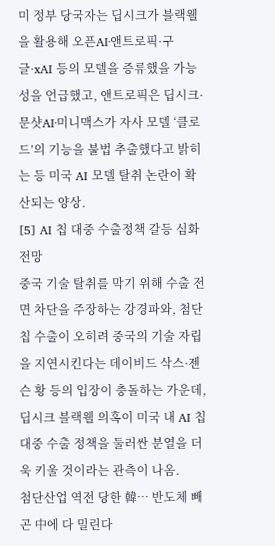미 정부 당국자는 딥시크가 블랙웰을 활용해 오픈AI·앤트로픽·구글·xAI 등의 모델을 증류했을 가능성을 언급했고, 앤트로픽은 딥시크·문샷AI·미니맥스가 자사 모델 ‘클로드’의 기능을 불법 추출했다고 밝히는 등 미국 AI 모델 탈취 논란이 확산되는 양상.
[5] AI 칩 대중 수출정책 갈등 심화 전망
중국 기술 탈취를 막기 위해 수출 전면 차단을 주장하는 강경파와, 첨단 칩 수출이 오히려 중국의 기술 자립을 지연시킨다는 데이비드 삭스·젠슨 황 등의 입장이 충돌하는 가운데, 딥시크 블랙웰 의혹이 미국 내 AI 칩 대중 수출 정책을 둘러싼 분열을 더욱 키울 것이라는 관측이 나옴.
첨단산업 역전 당한 韓… 반도체 빼곤 中에 다 밀린다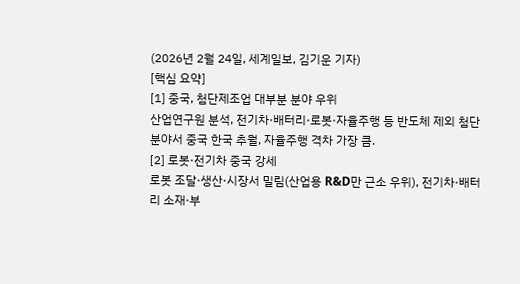(2026년 2월 24일, 세계일보, 김기운 기자)
[핵심 요약]
[1] 중국, 첨단제조업 대부분 분야 우위
산업연구원 분석, 전기차·배터리·로봇·자율주행 등 반도체 제외 첨단 분야서 중국 한국 추월, 자율주행 격차 가장 큼.
[2] 로봇·전기차 중국 강세
로봇 조달·생산·시장서 밀림(산업용 R&D만 근소 우위), 전기차·배터리 소재·부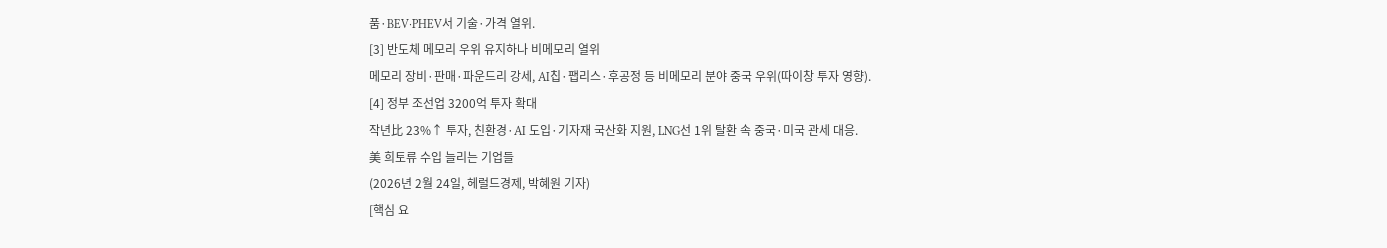품·BEV·PHEV서 기술·가격 열위.
[3] 반도체 메모리 우위 유지하나 비메모리 열위
메모리 장비·판매·파운드리 강세, AI칩·팹리스·후공정 등 비메모리 분야 중국 우위(따이창 투자 영향).
[4] 정부 조선업 3200억 투자 확대
작년比 23%↑ 투자, 친환경·AI 도입·기자재 국산화 지원, LNG선 1위 탈환 속 중국·미국 관세 대응.
美 희토류 수입 늘리는 기업들
(2026년 2월 24일, 헤럴드경제, 박혜원 기자)
[핵심 요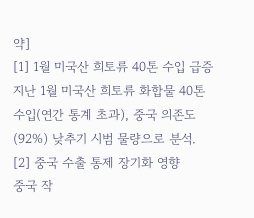약]
[1] 1월 미국산 희토류 40톤 수입 급증
지난 1월 미국산 희토류 화합물 40톤 수입(연간 통계 초과), 중국 의존도(92%) 낮추기 시범 물량으로 분석.
[2] 중국 수출 통제 장기화 영향
중국 작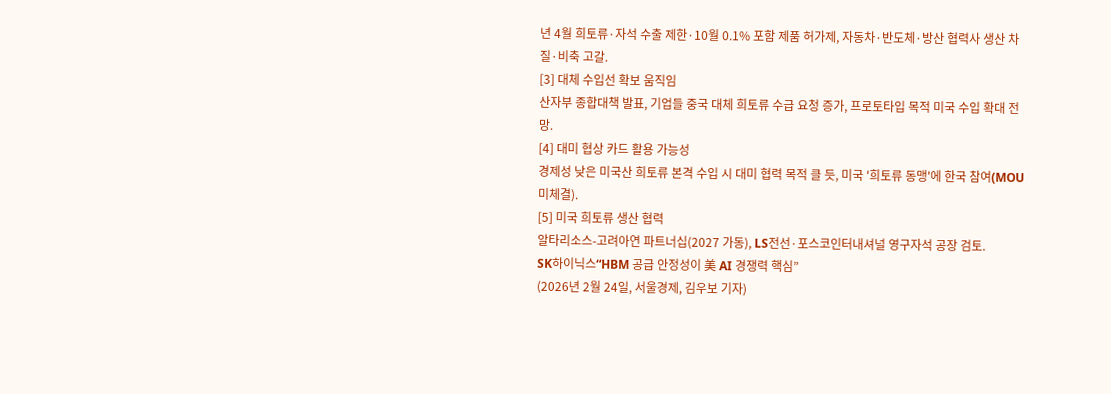년 4월 희토류·자석 수출 제한·10월 0.1% 포함 제품 허가제, 자동차·반도체·방산 협력사 생산 차질·비축 고갈.
[3] 대체 수입선 확보 움직임
산자부 종합대책 발표, 기업들 중국 대체 희토류 수급 요청 증가, 프로토타입 목적 미국 수입 확대 전망.
[4] 대미 협상 카드 활용 가능성
경제성 낮은 미국산 희토류 본격 수입 시 대미 협력 목적 클 듯, 미국 '희토류 동맹'에 한국 참여(MOU 미체결).
[5] 미국 희토류 생산 협력
알타리소스-고려아연 파트너십(2027 가동), LS전선·포스코인터내셔널 영구자석 공장 검토.
SK하이닉스“HBM 공급 안정성이 美 AI 경쟁력 핵심”
(2026년 2월 24일, 서울경제, 김우보 기자)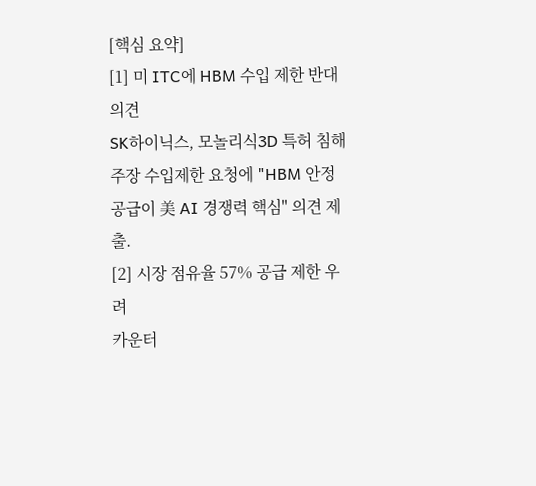[핵심 요약]
[1] 미 ITC에 HBM 수입 제한 반대 의견
SK하이닉스, 모놀리식3D 특허 침해 주장 수입제한 요청에 "HBM 안정 공급이 美 AI 경쟁력 핵심" 의견 제출.
[2] 시장 점유율 57% 공급 제한 우려
카운터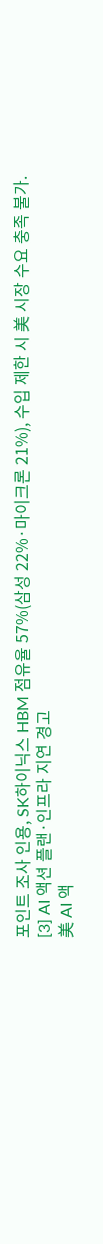포인트 조사 인용, SK하이닉스 HBM 점유율 57%(삼성 22%·마이크론 21%), 수입 제한 시 美 시장 수요 충족 불가.
[3] AI 액션 플랜·인프라 지연 경고
美 AI 액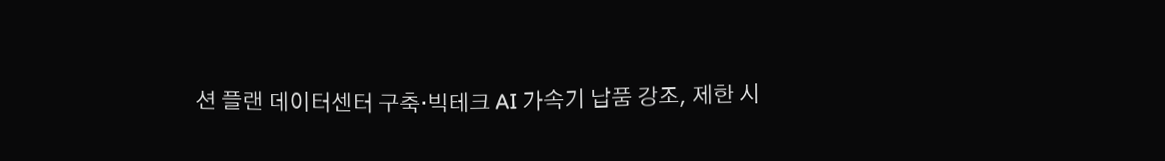션 플랜 데이터센터 구축·빅테크 AI 가속기 납품 강조, 제한 시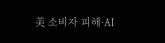美 소비자 피해·AI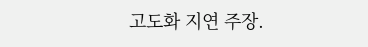고도화 지연 주장.